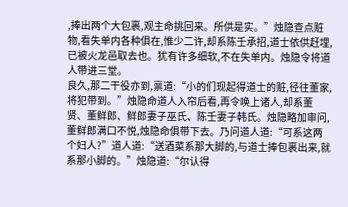,捧出两个大包裹,观主命挑回来。所供是实。”烛隐查点赃物,看失单内各种俱在,惟少二许,却系陈壬承招,道士依供赶埋,已被火龙邑取去也。犹有许多细软,不在失单内。烛隐令将道人带进三堂。
良久,那二干役亦到,禀道:“小的们现起得道士的赃,径往董家,将犯带到。”烛隐命道人入帘后看,再令唤上诸人,却系董贤、董鲜郎、鲜郎妻子巫氏、陈壬妻子韩氏。烛隐略加审问,董鲜郎满口不悦,烛隐命俱带下去。乃问道人道:“可系这两个妇人?”道人道:“送酒菜系那大脚的,与道士捧包裹出来,就系那小脚的。”烛隐道:“尔认得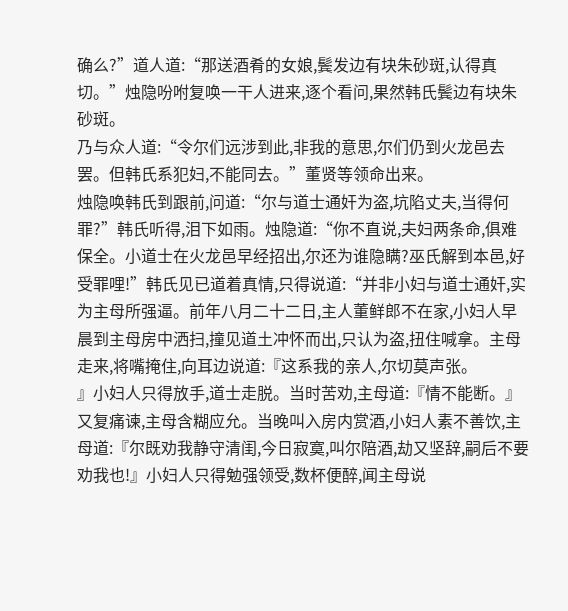确么?”道人道:“那送酒肴的女娘,鬓发边有块朱砂斑,认得真切。”烛隐吩咐复唤一干人进来,逐个看问,果然韩氏鬓边有块朱砂斑。
乃与众人道:“令尔们远涉到此,非我的意思,尔们仍到火龙邑去罢。但韩氏系犯妇,不能同去。”董贤等领命出来。
烛隐唤韩氏到跟前,问道:“尔与道士通奸为盗,坑陷丈夫,当得何罪?”韩氏听得,泪下如雨。烛隐道:“你不直说,夫妇两条命,俱难保全。小道士在火龙邑早经招出,尔还为谁隐瞒?巫氏解到本邑,好受罪哩!”韩氏见已道着真情,只得说道:“并非小妇与道士通奸,实为主母所强逼。前年八月二十二日,主人董鲜郎不在家,小妇人早晨到主母房中洒扫,撞见道土冲怀而出,只认为盗,扭住喊拿。主母走来,将嘴掩住,向耳边说道:『这系我的亲人,尔切莫声张。
』小妇人只得放手,道士走脱。当时苦劝,主母道:『情不能断。』又复痛谏,主母含糊应允。当晚叫入房内赏酒,小妇人素不善饮,主母道:『尔既劝我静守清闺,今日寂寞,叫尔陪酒,劫又坚辞,嗣后不要劝我也!』小妇人只得勉强领受,数杯便醉,闻主母说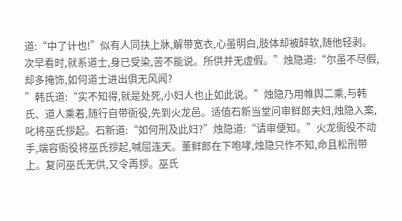道:“中了计也!”似有人同扶上牀,解带宽衣,心虽明白,肢体却被醉软,随他轻剥。次早看时,就系道士,身已受染,苦不能说。所供并无虚假。”烛隐道:“尔虽不尽假,却多掩饰,如何道士进出俱无风闻?
”韩氏道:“实不知得,就是处死,小妇人也止如此说。”烛隐乃用帷舆二乘,与韩氏、道人乘着,随行自带衙役,先到火龙邑。适值石新当堂问审鲜郎夫妇,烛隐入案,叱将巫氏拶起。石新道:“如何刑及此妇?”烛隐道:“请审便知。”火龙衙役不动手,端容衙役将巫氏拶起,喊屈连天。董鲜郎在下咆哮,烛隐只作不知,命且松刑带上。复问巫氏无供,又令再拶。巫氏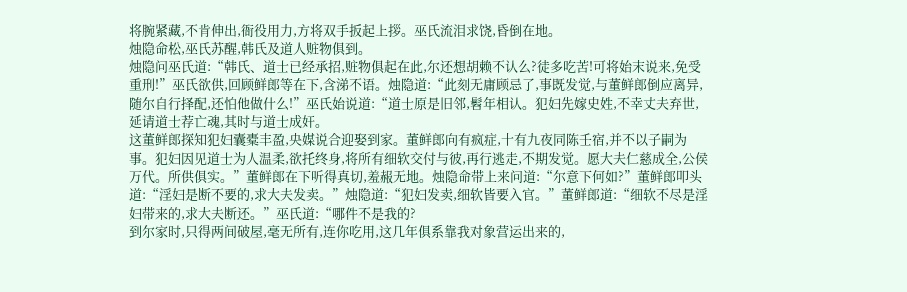将腕紧藏,不肯伸出,衙役用力,方将双手扳起上拶。巫氏流泪求饶,昏倒在地。
烛隐命松,巫氏苏醒,韩氏及道人赃物俱到。
烛隐问巫氏道:“韩氏、道士已经承招,赃物俱起在此,尔还想胡赖不认么?徒多吃苦!可将始末说来,免受重刑!”巫氏欲供,回顾鲜郎等在下,含涕不语。烛隐道:“此刻无庸顾忌了,事既发觉,与董鲜郎倒应离异,随尔自行择配,还怕他做什么!”巫氏始说道:“道士原是旧邻,髫年相认。犯妇先嫁史姓,不幸丈夫弃世,延请道士荐亡魂,其时与道士成奸。
这董鲜郎探知犯妇囊橐丰盈,央媒说合迎娶到家。董鲜郎向有疯症,十有九夜同陈壬宿,并不以子嗣为事。犯妇因见道士为人温柔,欲托终身,将所有细软交付与彼,再行逃走,不期发觉。愿大夫仁慈成全,公侯万代。所供俱实。”董鲜郎在下听得真切,羞赧无地。烛隐命带上来问道:“尔意下何如?”董鲜郎叩头道:“淫妇是断不要的,求大夫发卖。”烛隐道:“犯妇发卖,细软皆要入官。”董鲜郎道:“细软不尽是淫妇带来的,求大夫断还。”巫氏道:“哪件不是我的?
到尔家时,只得两间破屋,毫无所有,连你吃用,这几年俱系靠我对象营运出来的,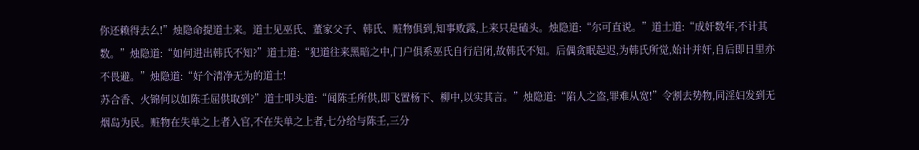你还赖得去么!”烛隐命提道士来。道士见巫氏、董家父子、韩氏、赃物俱到,知事败露,上来只是磕头。烛隐道:“尔可直说。”道士道:“成奸数年,不计其数。”烛隐道:“如何进出韩氏不知?”道士道:“犯道往来黑暗之中,门户俱系巫氏自行启闭,故韩氏不知。后偶贪眠起迟,为韩氏所觉,始计并奸,自后即日里亦不畏避。”烛隐道:“好个清净无为的道士!
苏合香、火锦何以如陈壬屈供取到?”道士叩头道:“闻陈壬所供,即飞置杨下、柳中,以实其言。”烛隐道:“陷人之盗,罪难从宽!”令割去势物,同淫妇发到无烟岛为民。赃物在失单之上者入官,不在失单之上者,七分给与陈壬,三分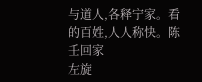与道人,各释宁家。看的百姓,人人称快。陈壬回家
左旋